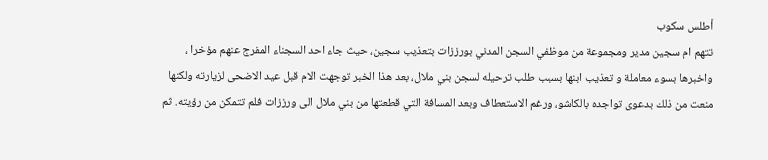أطلس سكوب
تتهم ام سجين مدير ومجموعة من موظفي السجن المدني بورززات بتعذيب سجين، حيث جاء احد السجناء المفرج عنهم مؤخرا ، واخبرها بسوء معاملة و تعذيب ابنها بسبب طلب ترحيله لسجن بني ملال، بعد هذا الخبر توجهت الام قبل عيد الاضحى لزيارته ولكنها منعت من ذلك بدعوى تواجده بالكاشو، ورغم الاستعطاف وبعد المسافة التي قطعتها من بني ملال الى ورززات فلم تتمكن من رؤيته. ثم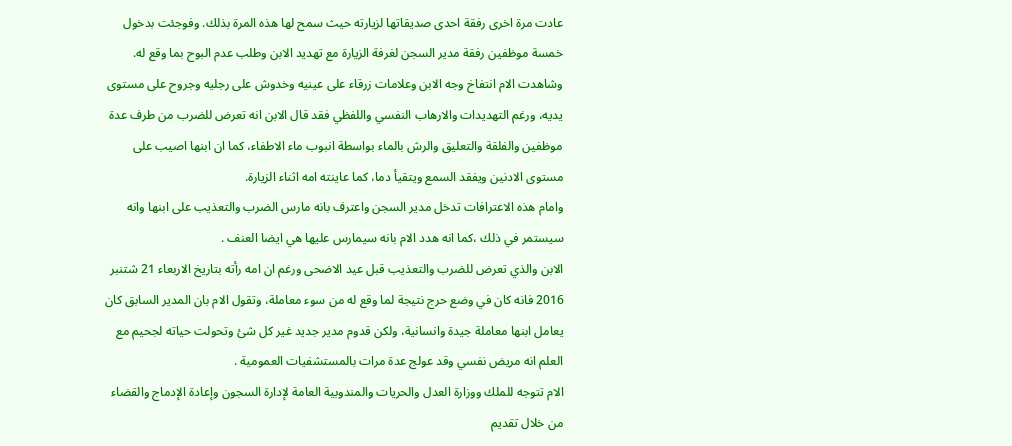عادت مرة اخرى رفقة احدى صديقاتها لزيارته حيث سمح لها هذه المرة بذلك. وفوجئت بدخول خمسة موظفين رفقة مدير السجن لغرفة الزيارة مع تهديد الابن وطلب عدم البوح بما وقع له.
وشاهدت الام انتفاخ وجه الابن وعلامات زرقاء على عينيه وخدوش على رجليه وجروح على مستوى يديه، ورغم التهديدات والارهاب النفسي واللفظي فقد قال الابن انه تعرض للضرب من طرف عدة موظفين والفلقة والتعليق والرش بالماء بواسطة انبوب ماء الاطفاء، كما ان ابنها اصيب على مستوى الادنين ويفقد السمع ويتقيأ دما، كما عاينته امه اثناء الزيارة.
وامام هذه الاعترافات تدخل مدير السجن واعترف بانه مارس الضرب والتعذيب على ابنها وانه سيستمر في ذلك ،كما انه هدد الام بانه سيمارس عليها هي ايضا العنف .
الابن والذي تعرض للضرب والتعذيب قبل عيد الاضحى ورغم ان امه رأته بتاريخ الاربعاء 21 شتنبر 2016 فانه كان في وضع حرج نتيجة لما وقع له من سوء معاملة، وتقول الام بان المدير السابق كان يعامل ابنها معاملة جيدة وانسانية، ولكن قدوم مدير جديد غير كل شئ وتحولت حياته لجحيم مع العلم انه مريض نفسي وقد عولج عدة مرات بالمستشفيات العمومية .
الام تتوجه للملك ووزارة العدل والحريات والمندوبية العامة لإدارة السجون وإعادة الإدماج والقضاء من خلال تقديم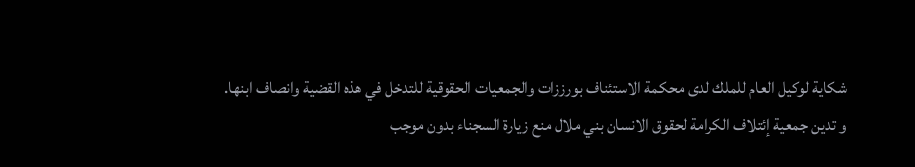شكاية لوكيل العام للملك لدى محكمة الاستئناف بورززات والجمعيات الحقوقية للتدخل في هذه القضية وانصاف ابنها.
و تدين جمعية إئتلاف الكرامة لحقوق الانسان بني ملال منع زيارة السجناء بدون موجب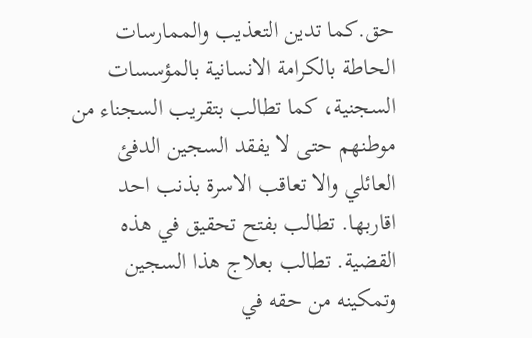حق.كما تدين التعذيب والممارسات الحاطة بالكرامة الانسانية بالمؤسسات السجنية، كما تطالب بتقريب السجناء من موطنهم حتى لا يفقد السجين الدفئ العائلي والا تعاقب الاسرة بذنب احد اقاربها. تطالب بفتح تحقيق في هذه القضية. تطالب بعلاج هذا السجين وتمكينه من حقه في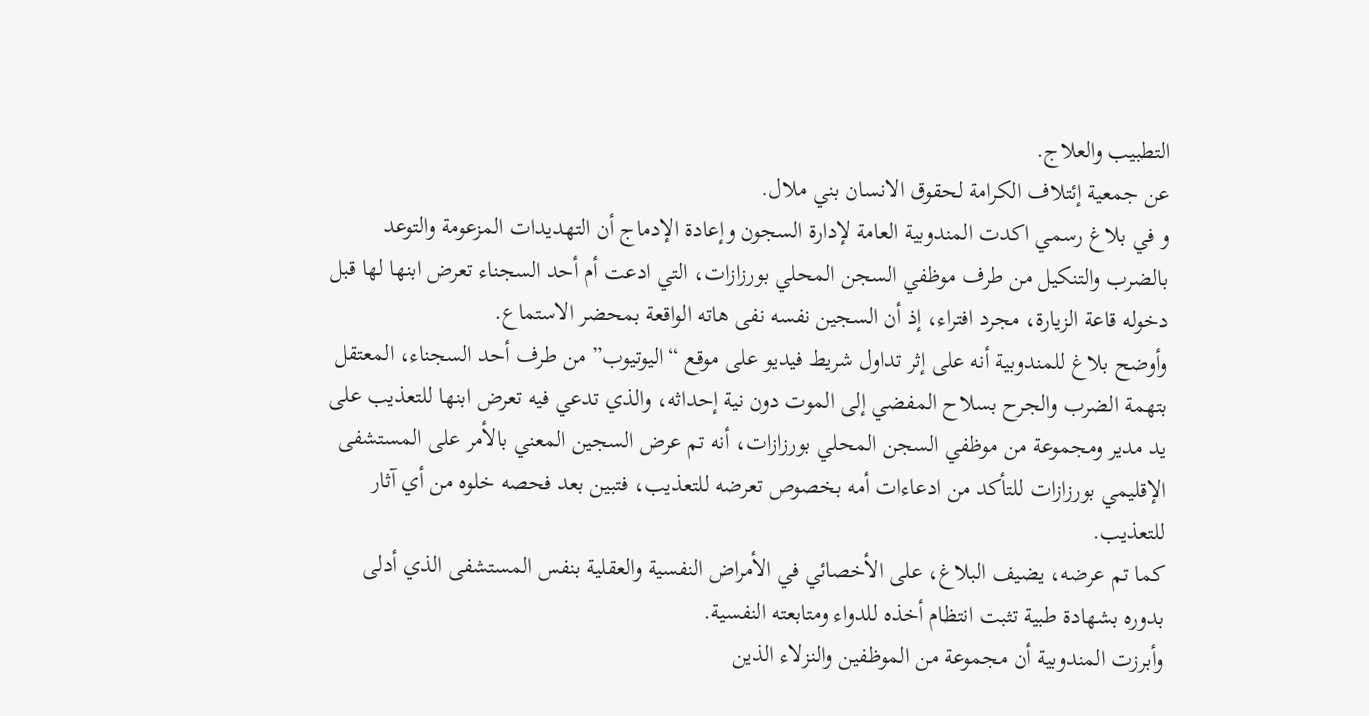التطبيب والعلاج.
عن جمعية إئتلاف الكرامة لحقوق الانسان بني ملال.
و في بلاغ رسمي اكدت المندوبية العامة لإدارة السجون وإعادة الإدماج أن التهديدات المزعومة والتوعد بالضرب والتنكيل من طرف موظفي السجن المحلي بورزازات، التي ادعت أم أحد السجناء تعرض ابنها لها قبل دخوله قاعة الزيارة، مجرد افتراء، إذ أن السجين نفسه نفى هاته الواقعة بمحضر الاستماع.
وأوضح بلاغ للمندوبية أنه على إثر تداول شريط فيديو على موقع “اليوتيوب” من طرف أحد السجناء، المعتقل بتهمة الضرب والجرح بسلاح المفضي إلى الموت دون نية إحداثه، والذي تدعي فيه تعرض ابنها للتعذيب على يد مدير ومجموعة من موظفي السجن المحلي بورزازات، أنه تم عرض السجين المعني بالأمر على المستشفى الإقليمي بورزازات للتأكد من ادعاءات أمه بخصوص تعرضه للتعذيب، فتبين بعد فحصه خلوه من أي آثار للتعذيب.
كما تم عرضه، يضيف البلاغ، على الأخصائي في الأمراض النفسية والعقلية بنفس المستشفى الذي أدلى بدوره بشهادة طبية تثبت انتظام أخذه للدواء ومتابعته النفسية.
وأبرزت المندوبية أن مجموعة من الموظفين والنزلاء الذين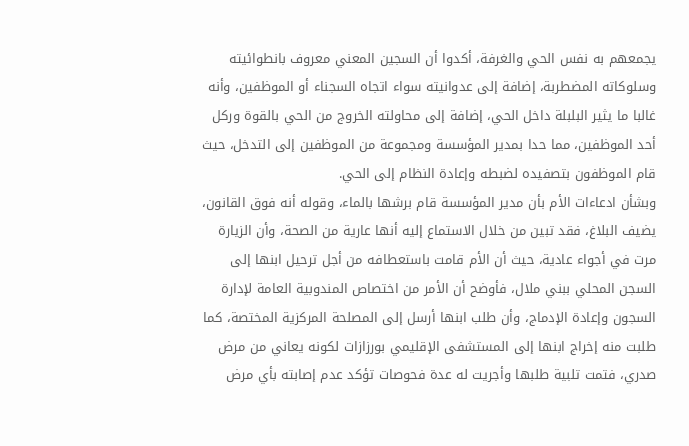يجمعهم به نفس الحي والغرفة، أكدوا أن السجين المعني معروف بانطوائيته وسلوكاته المضطربة، إضافة إلى عدوانيته سواء اتجاه السجناء أو الموظفين، وأنه غالبا ما يثير البلبلة داخل الحي، إضافة إلى محاولته الخروج من الحي بالقوة وركل أحد الموظفين، مما حدا بمدير المؤسسة ومجموعة من الموظفين إلى التدخل، حيث قام الموظفون بتصفيده لضبطه وإعادة النظام إلى الحي.
وبشأن ادعاءات الأم بأن مدير المؤسسة قام برشها بالماء، وقوله أنه فوق القانون، يضيف البلاغ، فقد تبين من خلال الاستماع إليه أنها عارية من الصحة، وأن الزيارة مرت في أجواء عادية، حيث أن الأم قامت باستعطافه من أجل ترحيل ابنها إلى السجن المحلي ببني ملال، فأوضح أن الأمر من اختصاص المندوبية العامة لإدارة السجون وإعادة الإدماج، وأن طلب ابنها أرسل إلى المصلحة المركزية المختصة، كما طلبت منه إخراج ابنها إلى المستشفى الإقليمي بورزازات لكونه يعاني من مرض صدري، فتمت تلبية طلبها وأجريت له عدة فحوصات تؤكد عدم إصابته بأي مرض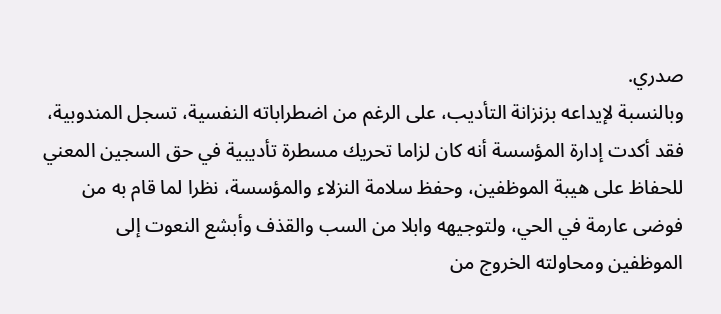صدري.
وبالنسبة لإيداعه بزنزانة التأديب، على الرغم من اضطراباته النفسية، تسجل المندوبية، فقد أكدت إدارة المؤسسة أنه كان لزاما تحريك مسطرة تأديبية في حق السجين المعني للحفاظ على هيبة الموظفين، وحفظ سلامة النزلاء والمؤسسة، نظرا لما قام به من فوضى عارمة في الحي، ولتوجيهه وابلا من السب والقذف وأبشع النعوت إلى الموظفين ومحاولته الخروج من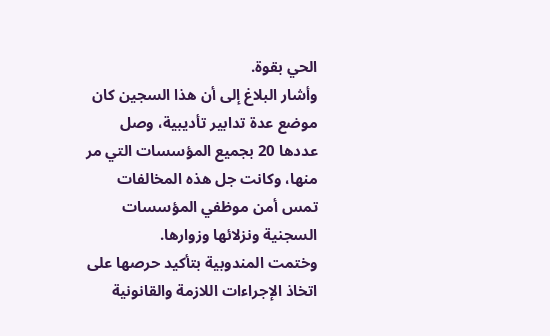الحي بقوة.
وأشار البلاغ إلى أن هذا السجين كان موضع عدة تدابير تأديبية، وصل عددها 20 بجميع المؤسسات التي مر منها، وكانت جل هذه المخالفات تمس أمن موظفي المؤسسات السجنية ونزلائها وزوارها.
وختمت المندوبية بتأكيد حرصها على اتخاذ الإجراءات اللازمة والقانونية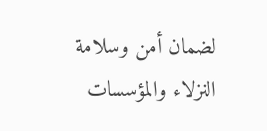لضمان أمن وسلامة النزلاء والمؤسسات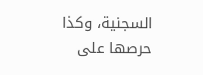السجنية، وكذا حرصها على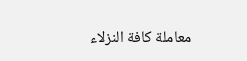معاملة كافة النزلاء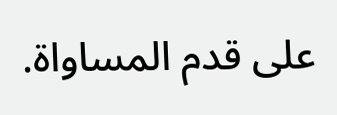على قدم المساواة.